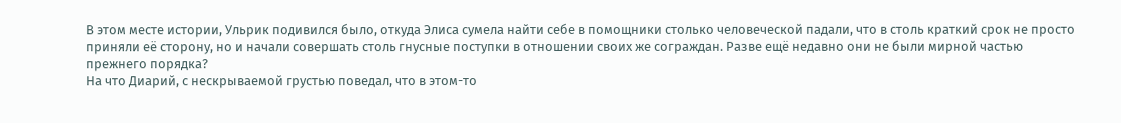В этом месте истории, Ульрик подивился было, откуда Элиса сумела найти себе в помощники столько человеческой падали, что в столь краткий срок не просто приняли её сторону, но и начали совершать столь гнусные поступки в отношении своих же сограждан. Разве ещё недавно они не были мирной частью прежнего порядка?
На что Диарий, с нескрываемой грустью поведал, что в этом-то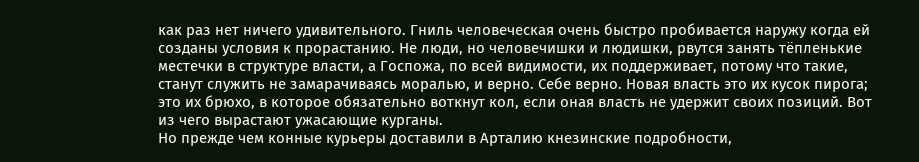как раз нет ничего удивительного. Гниль человеческая очень быстро пробивается наружу когда ей созданы условия к прорастанию. Не люди, но человечишки и людишки, рвутся занять тёпленькие местечки в структуре власти, а Госпожа, по всей видимости, их поддерживает, потому что такие, станут служить не замарачиваясь моралью, и верно. Себе верно. Новая власть это их кусок пирога; это их брюхо, в которое обязательно воткнут кол, если оная власть не удержит своих позиций. Вот из чего вырастают ужасающие курганы.
Но прежде чем конные курьеры доставили в Арталию кнезинские подробности,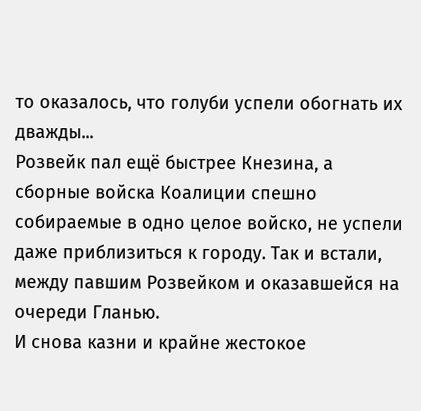то оказалось, что голуби успели обогнать их дважды...
Розвейк пал ещё быстрее Кнезина, а сборные войска Коалиции спешно собираемые в одно целое войско, не успели даже приблизиться к городу. Так и встали, между павшим Розвейком и оказавшейся на очереди Гланью.
И снова казни и крайне жестокое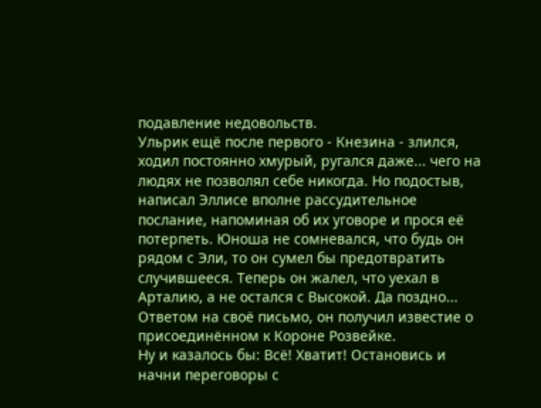подавление недовольств.
Ульрик ещё после первого - Кнезина - злился, ходил постоянно хмурый, ругался даже... чего на людях не позволял себе никогда. Но подостыв, написал Эллисе вполне рассудительное послание, напоминая об их уговоре и прося её потерпеть. Юноша не сомневался, что будь он рядом с Эли, то он сумел бы предотвратить случившееся. Теперь он жалел, что уехал в Арталию, а не остался с Высокой. Да поздно... Ответом на своё письмо, он получил известие о присоединённом к Короне Розвейке.
Ну и казалось бы: Всё! Хватит! Остановись и начни переговоры с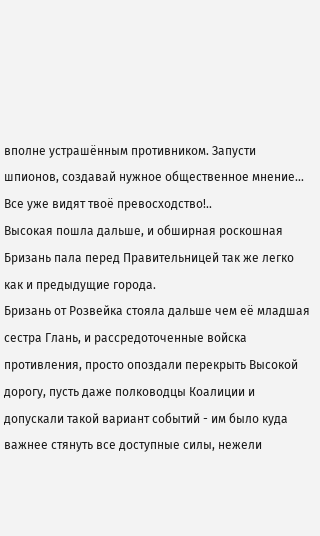вполне устрашённым противником. Запусти шпионов, создавай нужное общественное мнение... Все уже видят твоё превосходство!..
Высокая пошла дальше, и обширная роскошная Бризань пала перед Правительницей так же легко как и предыдущие города.
Бризань от Розвейка стояла дальше чем её младшая сестра Глань, и рассредоточенные войска противления, просто опоздали перекрыть Высокой дорогу, пусть даже полководцы Коалиции и допускали такой вариант событий - им было куда важнее стянуть все доступные силы, нежели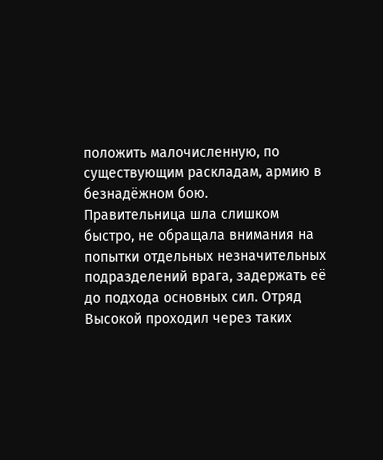положить малочисленную, по существующим раскладам, армию в безнадёжном бою.
Правительница шла слишком быстро, не обращала внимания на попытки отдельных незначительных подразделений врага, задержать её до подхода основных сил. Отряд Высокой проходил через таких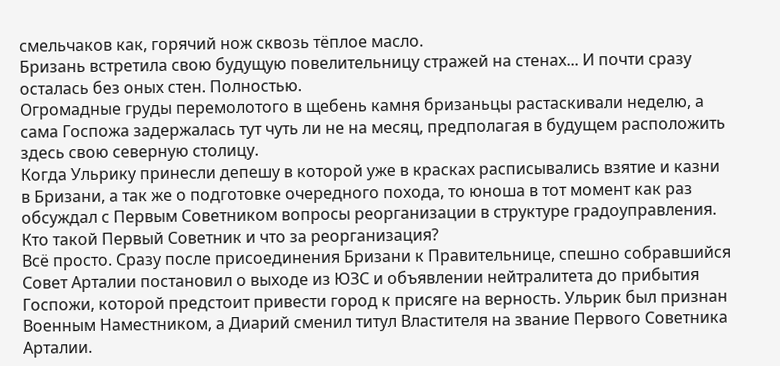смельчаков как, горячий нож сквозь тёплое масло.
Бризань встретила свою будущую повелительницу стражей на стенах... И почти сразу осталась без оных стен. Полностью.
Огромадные груды перемолотого в щебень камня бризаньцы растаскивали неделю, а сама Госпожа задержалась тут чуть ли не на месяц, предполагая в будущем расположить здесь свою северную столицу.
Когда Ульрику принесли депешу в которой уже в красках расписывались взятие и казни в Бризани, а так же о подготовке очередного похода, то юноша в тот момент как раз обсуждал с Первым Советником вопросы реорганизации в структуре градоуправления.
Кто такой Первый Советник и что за реорганизация?
Всё просто. Сразу после присоединения Бризани к Правительнице, спешно собравшийся Совет Арталии постановил о выходе из ЮЗС и объявлении нейтралитета до прибытия Госпожи, которой предстоит привести город к присяге на верность. Ульрик был признан Военным Наместником, а Диарий сменил титул Властителя на звание Первого Советника Арталии.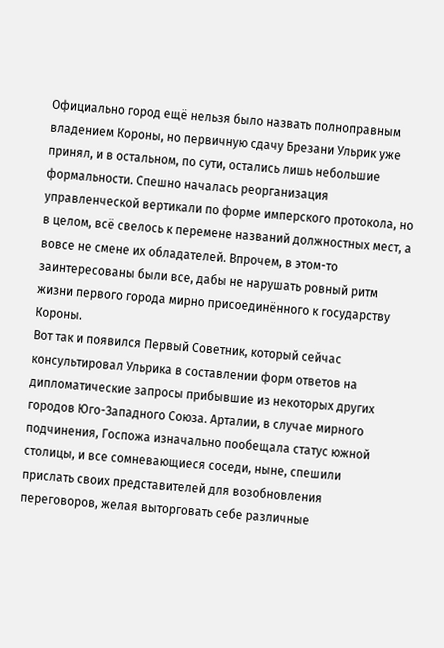Официально город ещё нельзя было назвать полноправным владением Короны, но первичную сдачу Брезани Ульрик уже принял, и в остальном, по сути, остались лишь небольшие формальности. Спешно началась реорганизация управленческой вертикали по форме имперского протокола, но в целом, всё свелось к перемене названий должностных мест, а вовсе не смене их обладателей. Впрочем, в этом-то заинтересованы были все, дабы не нарушать ровный ритм жизни первого города мирно присоединённого к государству Короны.
Вот так и появился Первый Советник, который сейчас консультировал Ульрика в составлении форм ответов на дипломатические запросы прибывшие из некоторых других городов Юго-Западного Союза. Арталии, в случае мирного подчинения, Госпожа изначально пообещала статус южной столицы, и все сомневающиеся соседи, ныне, спешили прислать своих представителей для возобновления переговоров, желая выторговать себе различные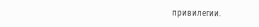привилегии.